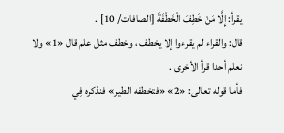يقرأ: إِلَّا مَنْ خَطِفَ الْخَطْفَةَ [الصافات/ 10] .
قال: والقراء لم يقرءوا إلا يخطف ، وخطف مثل علم قال «1» ولا نعلم أحدا قرأ الأخرى .
فأما قوله تعالى: «2» «فتخطفه الطير» فنذكره فِي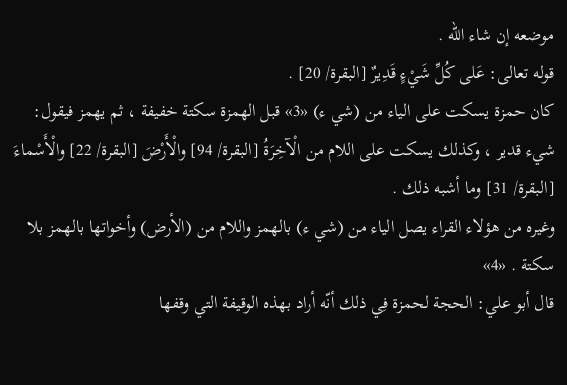موضعه إن شاء اللّه .
قوله تعالى: عَلى كُلِّ شَيْءٍ قَدِيرٌ [البقرة/ 20] .
كان حمزة يسكت على الياء من (شي ء) «3» قبل الهمزة سكتة خفيفة ، ثم يهمز فيقول: شيء قدير ، وكذلك يسكت على اللام من الْآخِرَةُ [البقرة/ 94] والْأَرْضَ [البقرة/ 22] والْأَسْماءَ [البقرة/ 31] وما أشبه ذلك .
وغيره من هؤلاء القراء يصل الياء من (شي ء) بالهمز واللام من (الأرض) وأخواتها بالهمز بلا سكتة . «4»
قال أبو علي: الحجة لحمزة فِي ذلك أنّه أراد بهذه الوقيفة التي وقفها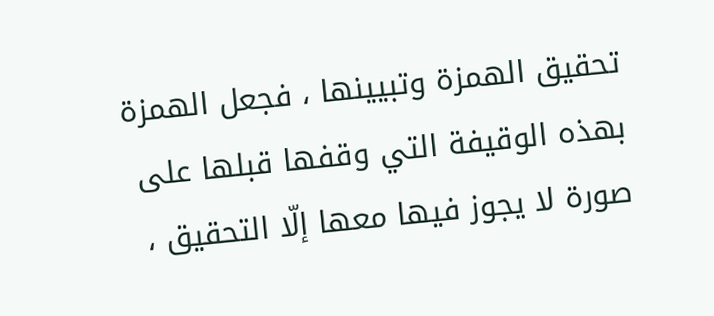تحقيق الهمزة وتبيينها ، فجعل الهمزة بهذه الوقيفة التي وقفها قبلها على صورة لا يجوز فيها معها إلّا التحقيق ،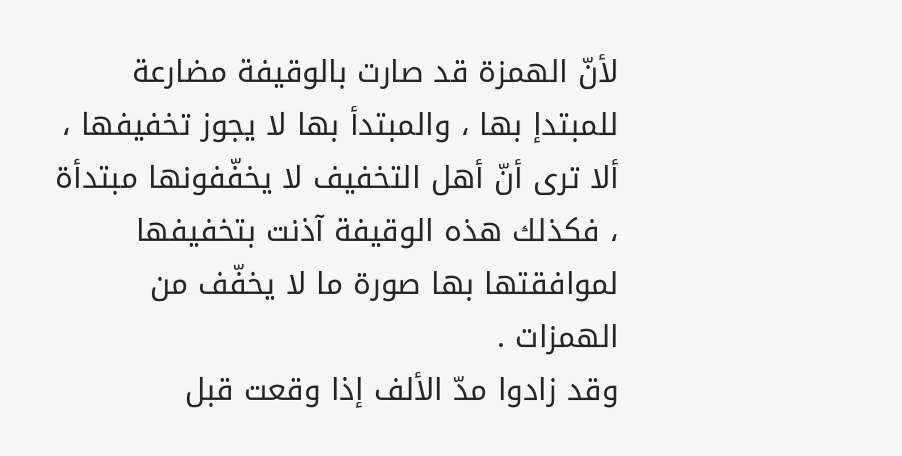لأنّ الهمزة قد صارت بالوقيفة مضارعة للمبتدإ بها ، والمبتدأ بها لا يجوز تخفيفها ، ألا ترى أنّ أهل التخفيف لا يخفّفونها مبتدأة ، فكذلك هذه الوقيفة آذنت بتخفيفها لموافقتها بها صورة ما لا يخفّف من الهمزات .
وقد زادوا مدّ الألف إذا وقعت قبل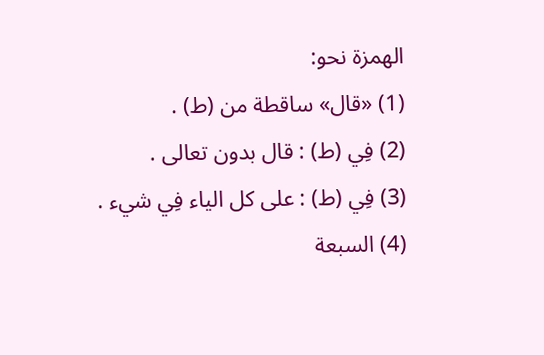الهمزة نحو:
(1) «قال» ساقطة من (ط) .
(2) فِي (ط) : قال بدون تعالى .
(3) فِي (ط) : على كل الياء فِي شيء .
(4) السبعة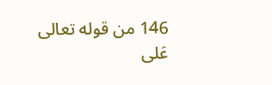146 من قوله تعالى عَلى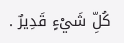كُلِّ شَيْءٍ قَدِيرٌ .